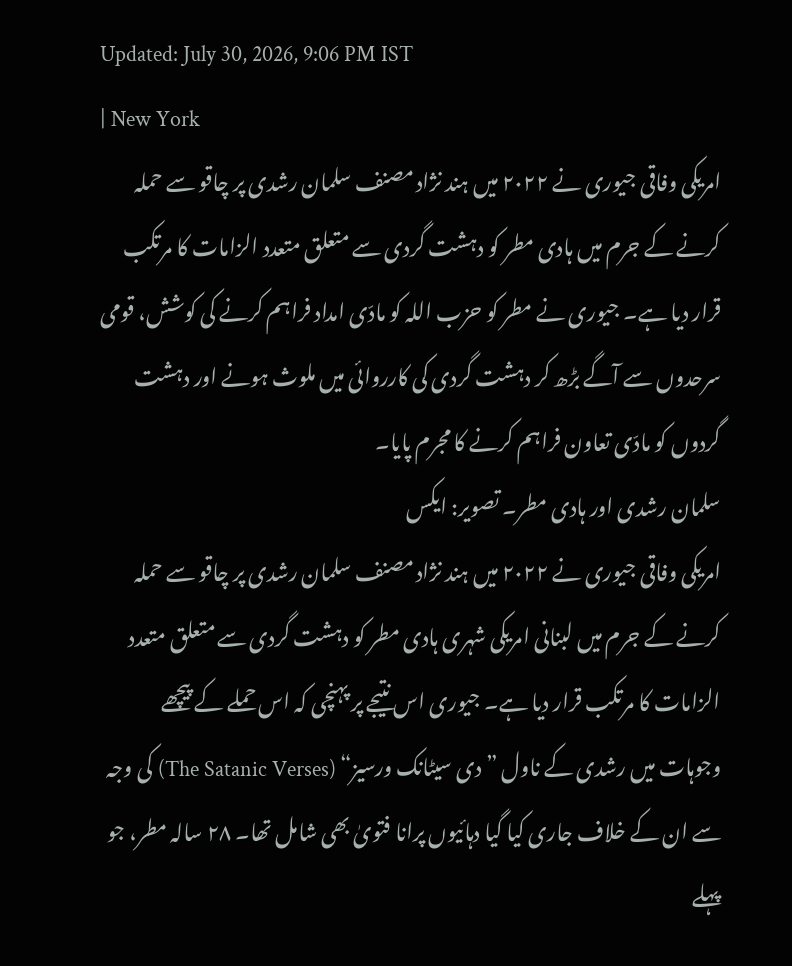Updated: July 30, 2026, 9:06 PM IST
| New York
امریکی وفاقی جیوری نے ۲۰۲۲ میں ہند نژاد مصنف سلمان رشدی پر چاقو سے حملہ کرنے کے جرم میں ہادی مطر کو دہشت گردی سے متعلق متعدد الزامات کا مرتکب قرار دیا ہے۔ جیوری نے مطر کو حزب اللہ کو مادّی امداد فراہم کرنے کی کوشش، قومی سرحدوں سے آگے بڑھ کر دہشت گردی کی کارروائی میں ملوث ہونے اور دہشت گردوں کو مادّی تعاون فراہم کرنے کا مجرم پایا۔
سلمان رشدی اور ہادی مطر۔ تصویر: ایکس
امریکی وفاقی جیوری نے ۲۰۲۲ میں ہند نژاد مصنف سلمان رشدی پر چاقو سے حملہ کرنے کے جرم میں لبنانی امریکی شہری ہادی مطر کو دہشت گردی سے متعلق متعدد الزامات کا مرتکب قرار دیا ہے۔ جیوری اس نتیجے پر پہنچی کہ اس حملے کے پیچھے وجوہات میں رشدی کے ناول ”دی سیٹانک ورسیز“ (The Satanic Verses) کی وجہ سے ان کے خلاف جاری کیا گیا دہائیوں پرانا فتویٰ بھی شامل تھا۔ ۲۸ سالہ مطر، جو پہلے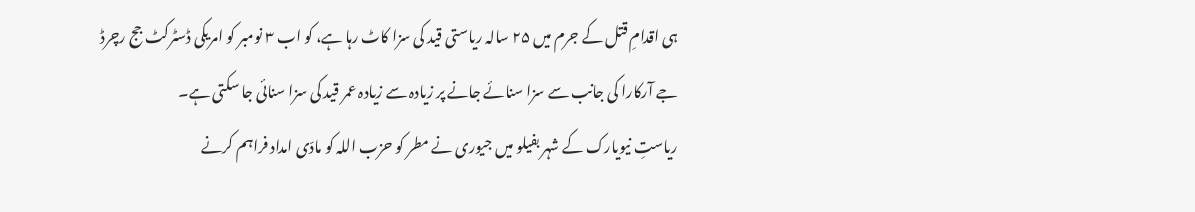ہی اقدامِ قتل کے جرم میں ۲۵ سالہ ریاستی قید کی سزا کاٹ رہا ہے، کو اب ۳ نومبر کو امریکی ڈسٹرکٹ جج رچرڈ جے آرکارا کی جانب سے سزا سنائے جانے پر زیادہ سے زیادہ عمر قید کی سزا سنائی جا سکتی ہے۔
ریاستِ نیویارک کے شہر بفیلو میں جیوری نے مطر کو حزب اللہ کو مادّی امداد فراہم کرنے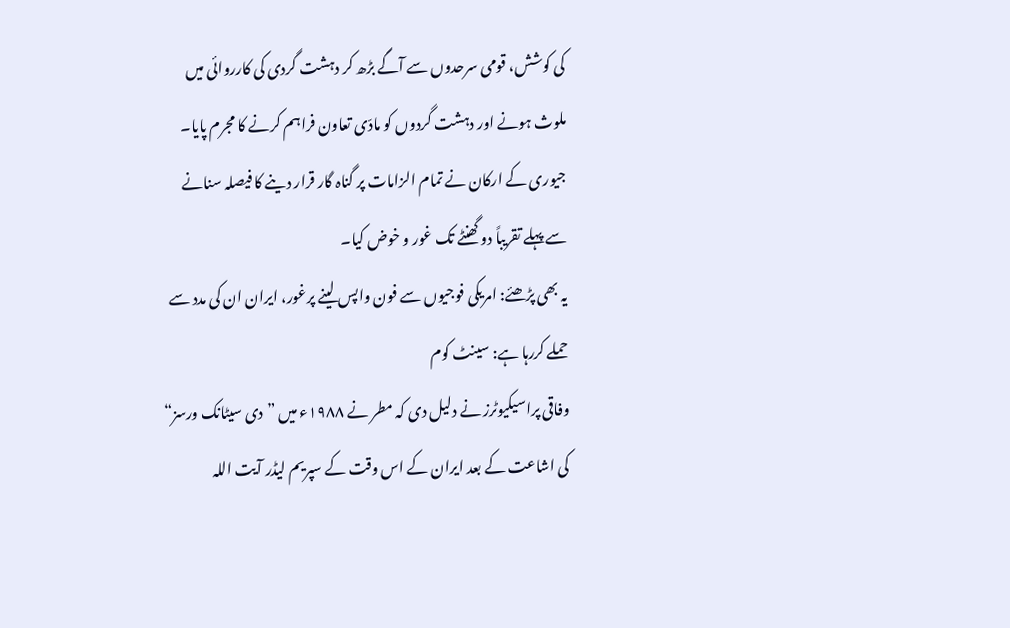کی کوشش، قومی سرحدوں سے آگے بڑھ کر دہشت گردی کی کارروائی میں ملوث ہونے اور دہشت گردوں کو مادّی تعاون فراہم کرنے کا مجرم پایا۔ جیوری کے ارکان نے تمام الزامات پر گناہ گار قرار دینے کا فیصلہ سنانے سے پہلے تقریباً دو گھنٹے تک غور و خوض کیا۔
یہ بھی پڑھئے: امریکی فوجیوں سے فون واپس لینے پرغور، ایران ان کی مدد سے حملے کررہا ہے: سینٹ کوم
وفاقی پراسیکیوٹرز نے دلیل دی کہ مطر نے ۱۹۸۸ء میں ”دی سیٹانک ورسز“ کی اشاعت کے بعد ایران کے اس وقت کے سپریم لیڈر آیت اللہ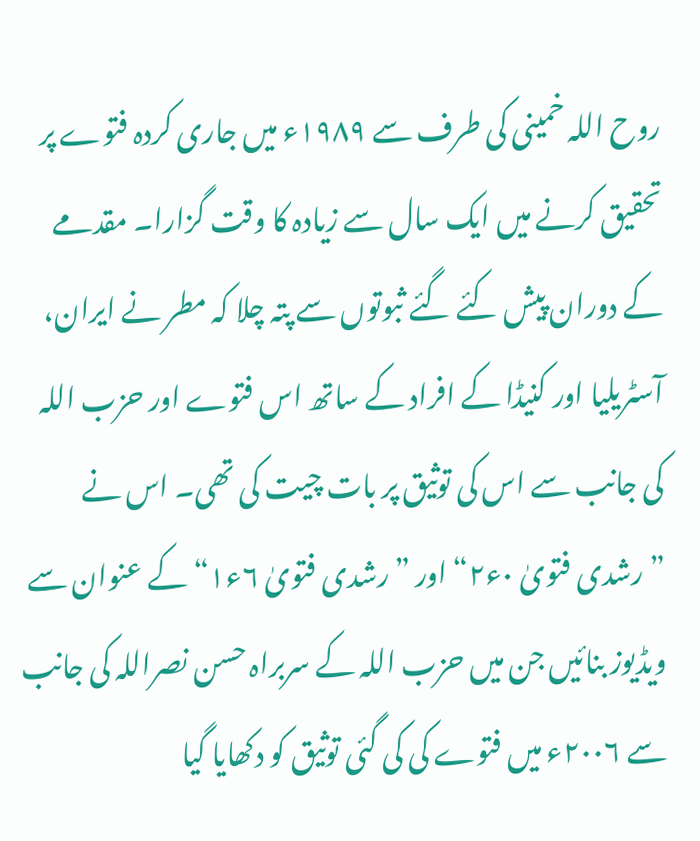روح اللہ خمینی کی طرف سے ۱۹۸۹ء میں جاری کردہ فتوے پر تحقیق کرنے میں ایک سال سے زیادہ کا وقت گزارا۔ مقدمے کے دوران پیش کئے گئے ثبوتوں سے پتہ چلا کہ مطر نے ایران، آسٹریلیا اور کنیڈا کے افراد کے ساتھ اس فتوے اور حزب اللہ کی جانب سے اس کی توثیق پر بات چیت کی تھی۔ اس نے ”رشدی فتویٰ ۰ء۲“ اور ”رشدی فتویٰ ۶ء۱“ کے عنوان سے ویڈیوز بنائیں جن میں حزب اللہ کے سربراہ حسن نصراللہ کی جانب سے ۲۰۰۶ء میں فتوے کی کی گئی توثیق کو دکھایا گیا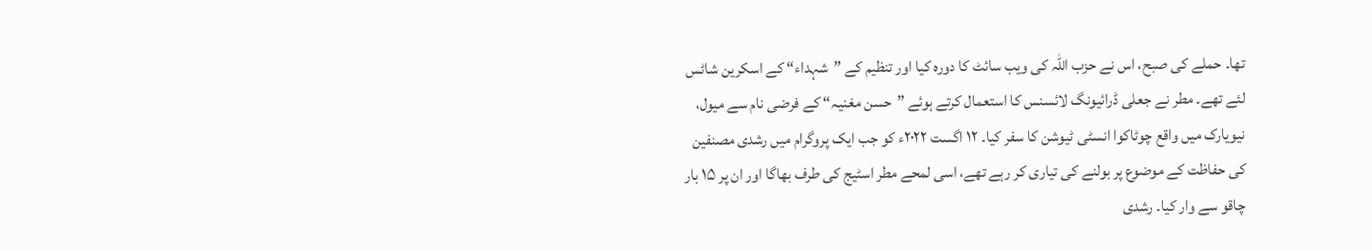تھا۔ حملے کی صبح، اس نے حزب اللہ کی ویب سائٹ کا دورہ کیا اور تنظیم کے ”شہداء“ کے اسکرین شاٹس لئے تھے۔ مطر نے جعلی ڈرائیونگ لائسنس کا استعمال کرتے ہوئے ”حسن مغنیہ“ کے فرضی نام سے میول، نیویارک میں واقع چوٹاکوا انسٹی ٹیوشن کا سفر کیا۔ ۱۲ اگست ۲۰۲۲ء کو جب ایک پروگرام میں رشدی مصنفین کی حفاظت کے موضوع پر بولنے کی تیاری کر رہے تھے، اسی لمحے مطر اسٹیج کی طرف بھاگا اور ان پر ۱۵ بار چاقو سے وار کیا۔ رشدی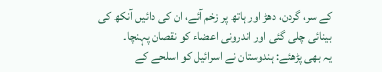کے سر، گردن، دھڑ اور ہاتھ پر زخم آئے، ان کی دائیں آنکھ کی بینائی چلی گئی اور اندرونی اعضاء کو نقصان پہنچا۔
یہ بھی پڑھئے: ہندوستان نے اسرائیل کو اسلحے کے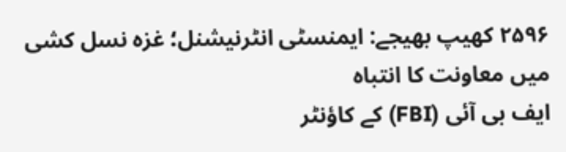۲۵۹۶ کھیپ بھیجے: ایمنسٹی انٹرنیشنل؛ غزہ نسل کشی میں معاونت کا انتباہ
ایف بی آئی (FBI) کے کاؤنٹر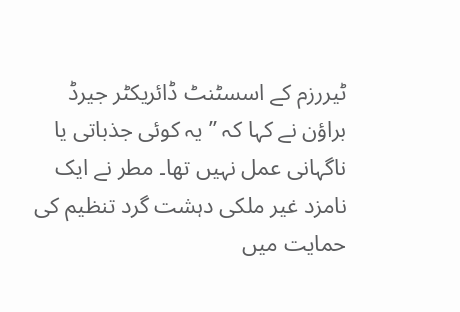ٹیررزم کے اسسٹنٹ ڈائریکٹر جیرڈ براؤن نے کہا کہ ”یہ کوئی جذباتی یا ناگہانی عمل نہیں تھا۔ مطر نے ایک نامزد غیر ملکی دہشت گرد تنظیم کی حمایت میں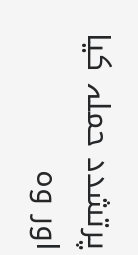پرتشدد حملہ کیا اور وہ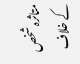متاثرہ شخص کے خلاف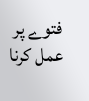فتوے پر عمل کرنا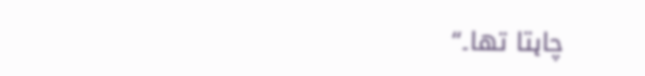چاہتا تھا۔“